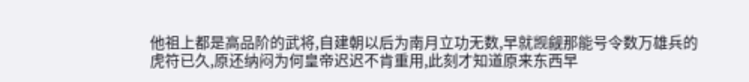他祖上都是高品阶的武将,自建朝以后为南月立功无数,早就觊觎那能号令数万雄兵的虎符已久,原还纳闷为何皇帝迟迟不肯重用,此刻才知道原来东西早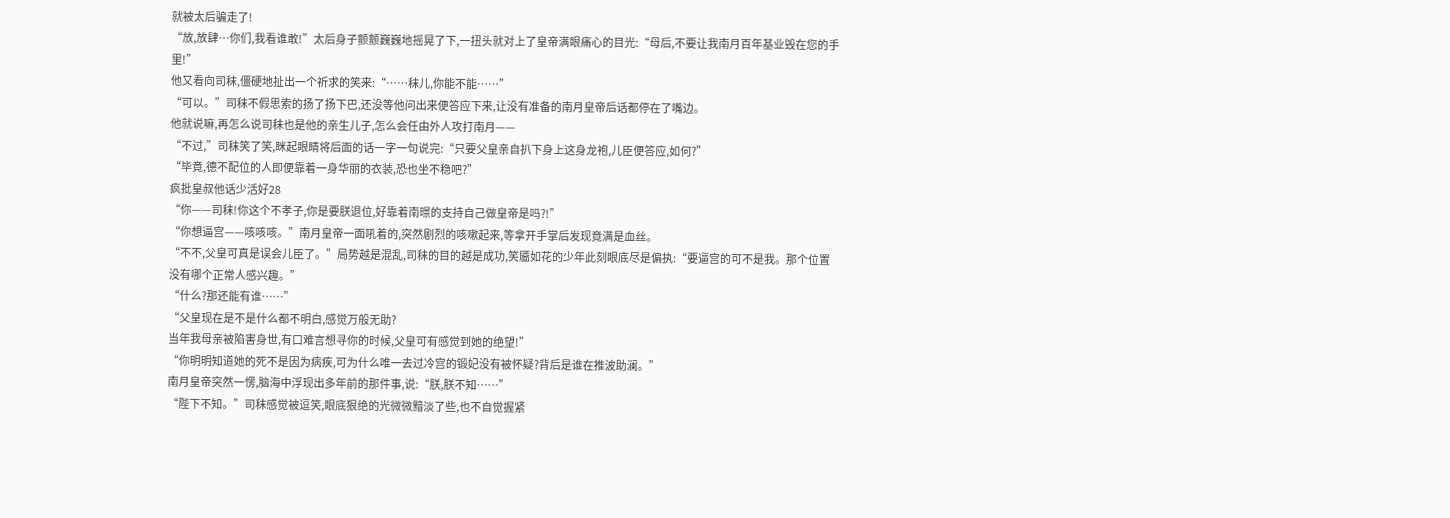就被太后骗走了!
“放,放肆…你们,我看谁敢!”太后身子颤颤巍巍地摇晃了下,一扭头就对上了皇帝满眼痛心的目光:“母后,不要让我南月百年基业毁在您的手里!”
他又看向司秣,僵硬地扯出一个祈求的笑来:“……秣儿,你能不能……”
“可以。”司秣不假思索的扬了扬下巴,还没等他问出来便答应下来,让没有准备的南月皇帝后话都停在了嘴边。
他就说嘛,再怎么说司秣也是他的亲生儿子,怎么会任由外人攻打南月——
“不过,”司秣笑了笑,眯起眼睛将后面的话一字一句说完:“只要父皇亲自扒下身上这身龙袍,儿臣便答应,如何?”
“毕竟,德不配位的人即便靠着一身华丽的衣装,恐也坐不稳吧?”
疯批皇叔他话少活好28
“你——司秣!你这个不孝子,你是要朕退位,好靠着南暻的支持自己做皇帝是吗?!”
“你想逼宫——咳咳咳。”南月皇帝一面吼着的,突然剧烈的咳嗽起来,等拿开手掌后发现竟满是血丝。
“不不,父皇可真是误会儿臣了。”局势越是混乱,司秣的目的越是成功,笑靥如花的少年此刻眼底尽是偏执:“要逼宫的可不是我。那个位置没有哪个正常人感兴趣。”
“什么?那还能有谁……”
“父皇现在是不是什么都不明白,感觉万般无助?
当年我母亲被陷害身世,有口难言想寻你的时候,父皇可有感觉到她的绝望!”
“你明明知道她的死不是因为病疾,可为什么唯一去过冷宫的锻妃没有被怀疑?背后是谁在推波助澜。”
南月皇帝突然一愣,脑海中浮现出多年前的那件事,说:“朕,朕不知……”
“陛下不知。”司秣感觉被逗笑,眼底狠绝的光微微黯淡了些,也不自觉握紧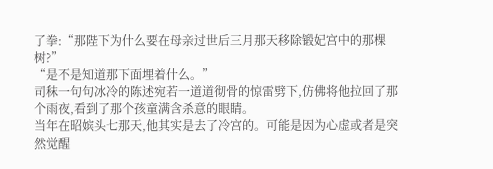了拳:“那陛下为什么要在母亲过世后三月那天移除锻妃宫中的那棵树?”
“是不是知道那下面埋着什么。”
司秣一句句冰冷的陈述宛若一道道彻骨的惊雷劈下,仿佛将他拉回了那个雨夜,看到了那个孩童满含杀意的眼睛。
当年在昭嫔头七那天,他其实是去了冷宫的。可能是因为心虚或者是突然觉醒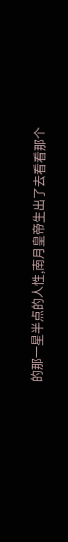的那一星半点的人性,南月皇帝生出了去看看那个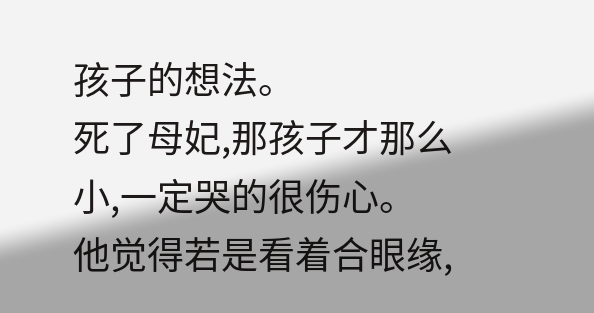孩子的想法。
死了母妃,那孩子才那么小,一定哭的很伤心。
他觉得若是看着合眼缘,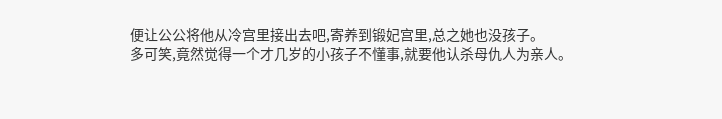便让公公将他从冷宫里接出去吧,寄养到锻妃宫里,总之她也没孩子。
多可笑,竟然觉得一个才几岁的小孩子不懂事,就要他认杀母仇人为亲人。